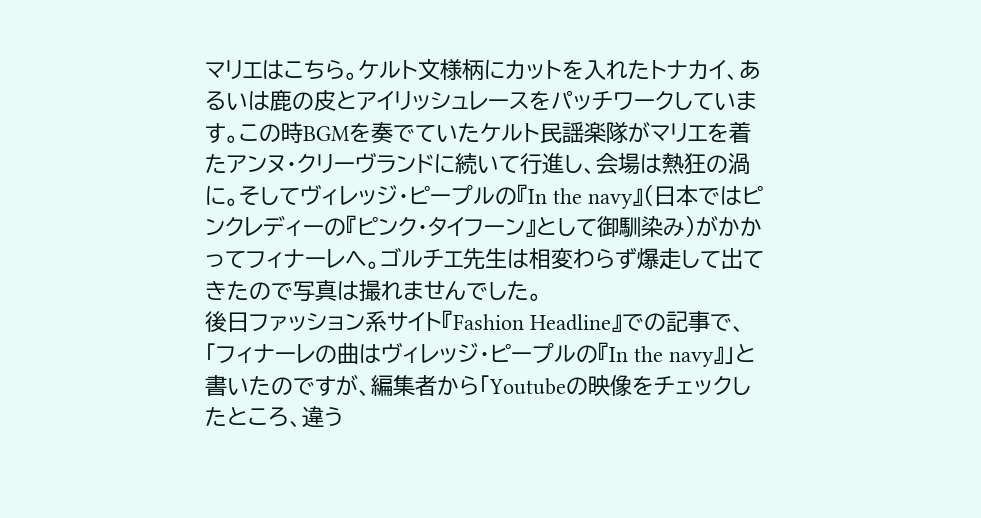マリエはこちら。ケルト文様柄にカットを入れたトナカイ、あるいは鹿の皮とアイリッシュレースをパッチワークしています。この時BGMを奏でていたケルト民謡楽隊がマリエを着たアンヌ・クリーヴランドに続いて行進し、会場は熱狂の渦に。そしてヴィレッジ・ピープルの『In the navy』(日本ではピンクレディーの『ピンク・タイフーン』として御馴染み)がかかってフィナーレへ。ゴルチエ先生は相変わらず爆走して出てきたので写真は撮れませんでした。
後日ファッション系サイト『Fashion Headline』での記事で、「フィナーレの曲はヴィレッジ・ピープルの『In the navy』」と書いたのですが、編集者から「Youtubeの映像をチェックしたところ、違う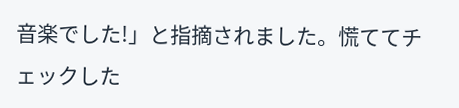音楽でした!」と指摘されました。慌ててチェックした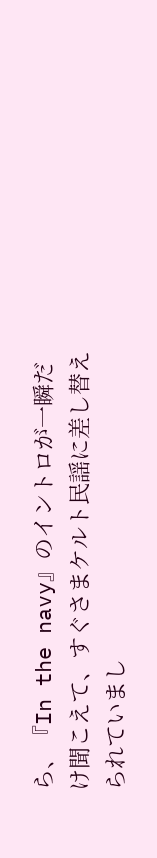ら、『In the navy』のイントロが一瞬だけ聞こえて、すぐさまケルト民謡に差し替えられていまし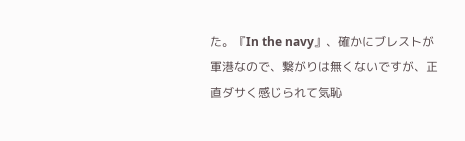た。『In the navy』、確かにブレストが軍港なので、繋がりは無くないですが、正直ダサく感じられて気恥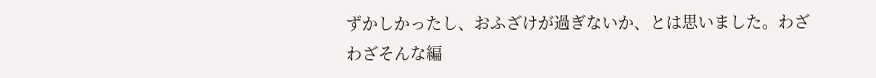ずかしかったし、おふざけが過ぎないか、とは思いました。わざわざそんな編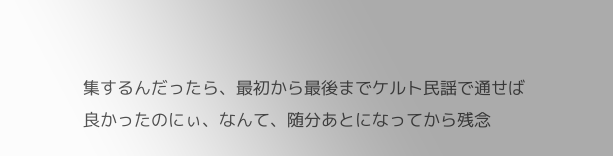集するんだったら、最初から最後までケルト民謡で通せば良かったのにぃ、なんて、随分あとになってから残念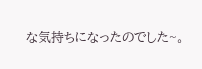な気持ちになったのでした~。